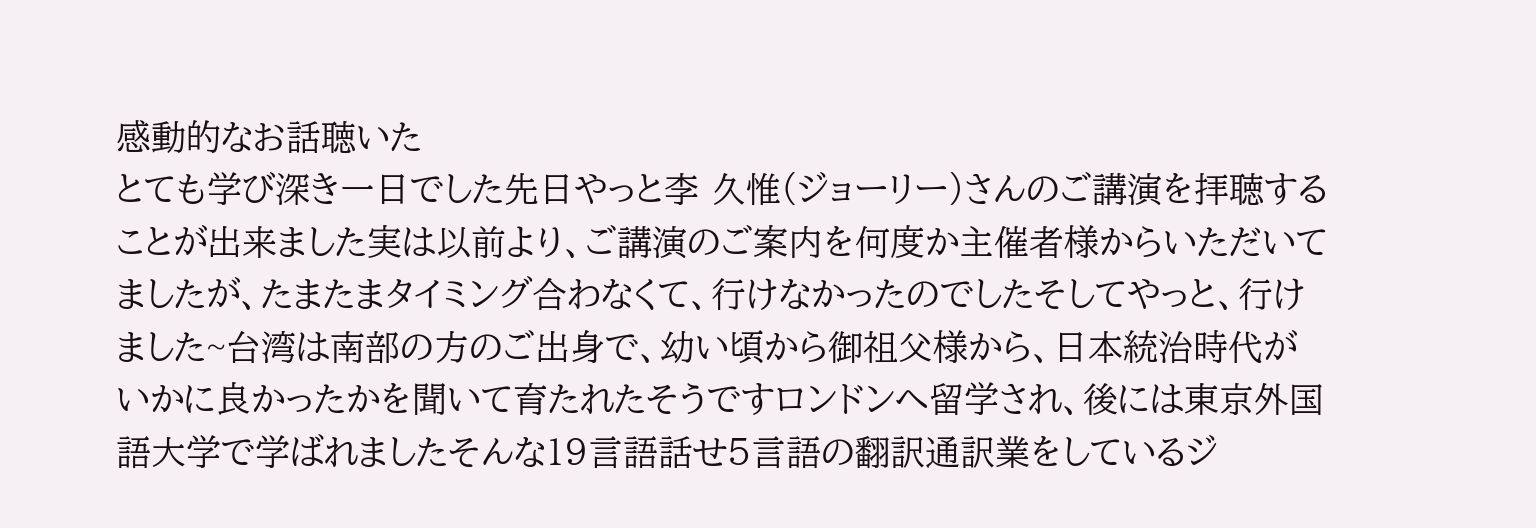感動的なお話聴いた
とても学び深き一日でした先日やっと李 久惟(ジョーリー)さんのご講演を拝聴することが出来ました実は以前より、ご講演のご案内を何度か主催者様からいただいてましたが、たまたまタイミング合わなくて、行けなかったのでしたそしてやっと、行けました~台湾は南部の方のご出身で、幼い頃から御祖父様から、日本統治時代がいかに良かったかを聞いて育たれたそうですロンドンへ留学され、後には東京外国語大学で学ばれましたそんな19言語話せ5言語の翻訳通訳業をしているジ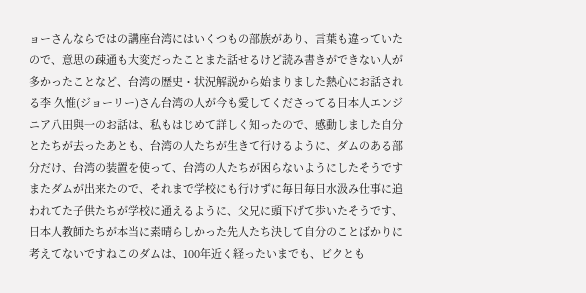ョーさんならではの講座台湾にはいくつもの部族があり、言葉も違っていたので、意思の疎通も大変だったことまた話せるけど読み書きができない人が多かったことなど、台湾の歴史・状況解説から始まりました熱心にお話される李 久惟(ジョーリー)さん台湾の人が今も愛してくださってる日本人エンジニア八田與一のお話は、私もはじめて詳しく知ったので、感動しました自分とたちが去ったあとも、台湾の人たちが生きて行けるように、ダムのある部分だけ、台湾の装置を使って、台湾の人たちが困らないようにしたそうですまたダムが出来たので、それまで学校にも行けずに毎日毎日水汲み仕事に追われてた子供たちが学校に通えるように、父兄に頭下げて歩いたそうです、日本人教師たちが本当に素晴らしかった先人たち決して自分のことばかりに考えてないですねこのダムは、100年近く経ったいまでも、ビクとも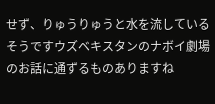せず、りゅうりゅうと水を流しているそうですウズベキスタンのナボイ劇場のお話に通ずるものありますね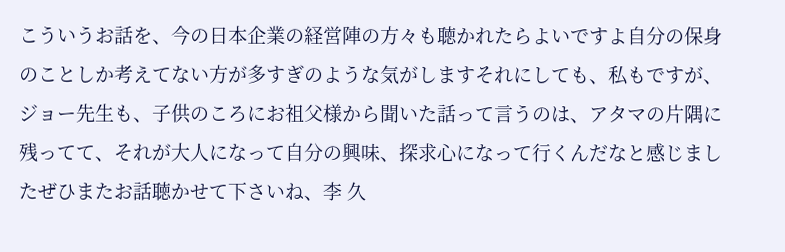こういうお話を、今の日本企業の経営陣の方々も聴かれたらよいですよ自分の保身のことしか考えてない方が多すぎのような気がしますそれにしても、私もですが、ジョー先生も、子供のころにお祖父様から聞いた話って言うのは、アタマの片隅に残ってて、それが大人になって自分の興味、探求心になって行くんだなと感じましたぜひまたお話聴かせて下さいね、李 久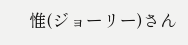惟(ジョーリー)さん